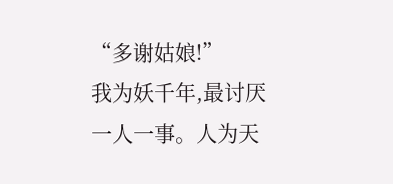“多谢姑娘!”
我为妖千年,最讨厌一人一事。人为天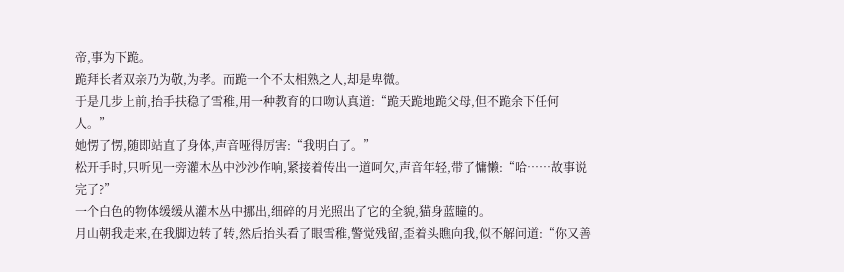帝,事为下跪。
跪拜长者双亲乃为敬,为孝。而跪一个不太相熟之人,却是卑微。
于是几步上前,抬手扶稳了雪稚,用一种教育的口吻认真道:“跪天跪地跪父母,但不跪余下任何人。”
她愣了愣,随即站直了身体,声音哑得厉害:“我明白了。”
松开手时,只听见一旁灌木丛中沙沙作响,紧接着传出一道呵欠,声音年轻,带了慵懒:“哈……故事说完了?”
一个白色的物体缓缓从灌木丛中挪出,细碎的月光照出了它的全貌,猫身蓝瞳的。
月山朝我走来,在我脚边转了转,然后抬头看了眼雪稚,警觉残留,歪着头瞧向我,似不解问道:“你又善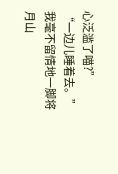心泛滥了喵?”
“一边儿睡着去。”我毫不留情地一脚将月山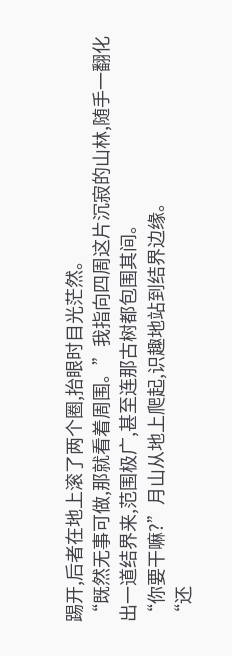踢开,后者在地上滚了两个圈,抬眼时目光茫然。
“既然无事可做,那就看着周围。”我指向四周这片沉寂的山林,随手一翻化出一道结界来,范围极广,甚至连那古树都包围其间。
“你要干嘛?”月山从地上爬起,识趣地站到结界边缘。
“还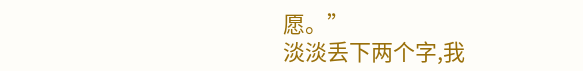愿。”
淡淡丢下两个字,我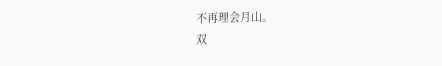不再理会月山。
双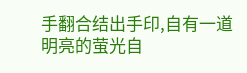手翻合结出手印,自有一道明亮的萤光自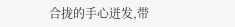合拢的手心迸发,带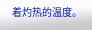着灼热的温度。